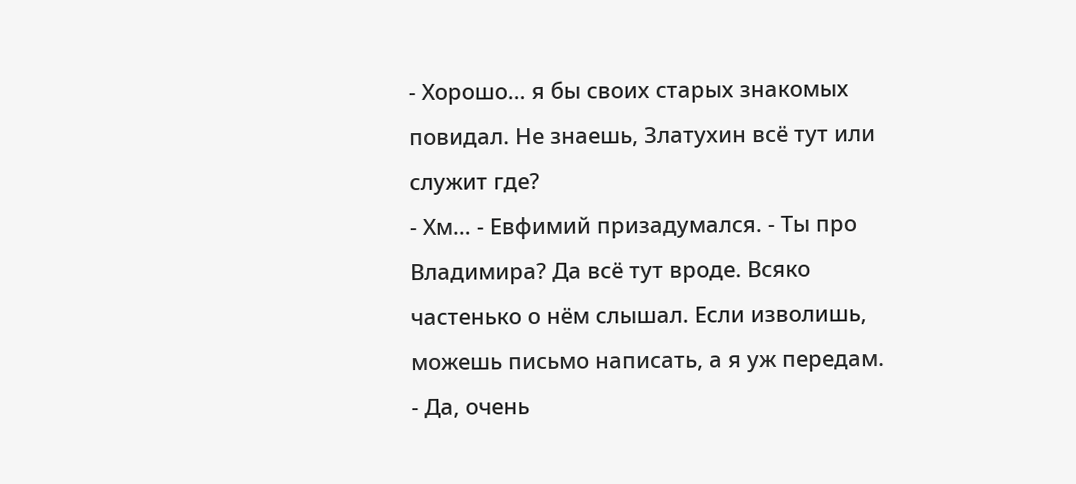- Хорошо… я бы своих старых знакомых повидал. Не знаешь, Златухин всё тут или служит где?
- Хм… - Евфимий призадумался. - Ты про Владимира? Да всё тут вроде. Всяко частенько о нём слышал. Если изволишь, можешь письмо написать, а я уж передам.
- Да, очень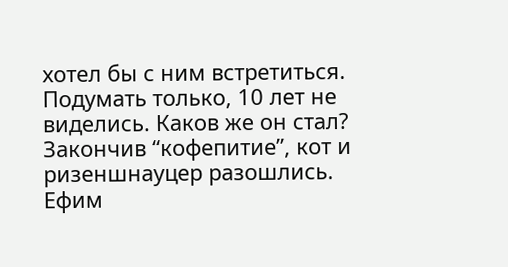хотел бы с ним встретиться. Подумать только, 10 лет не виделись. Каков же он стал?
Закончив “кофепитие”, кот и ризеншнауцер разошлись. Ефим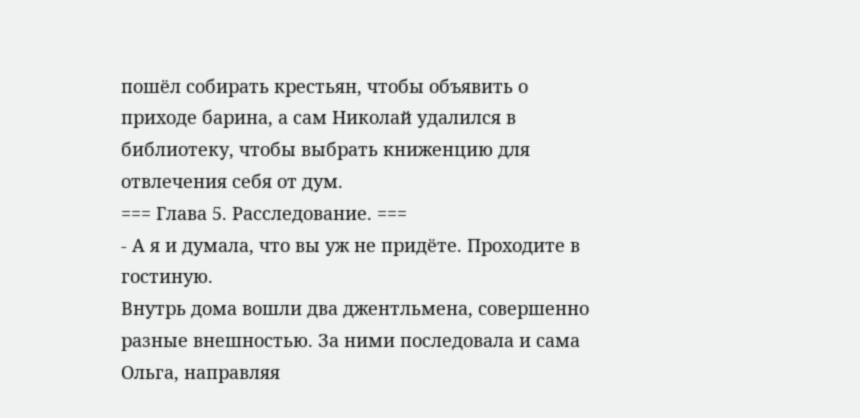пошёл собирать крестьян, чтобы объявить о приходе барина, а сам Николай удалился в библиотеку, чтобы выбрать книженцию для отвлечения себя от дум.
=== Глава 5. Расследование. ===
- А я и думала, что вы уж не придёте. Проходите в гостиную.
Внутрь дома вошли два джентльмена, совершенно разные внешностью. За ними последовала и сама Ольга, направляя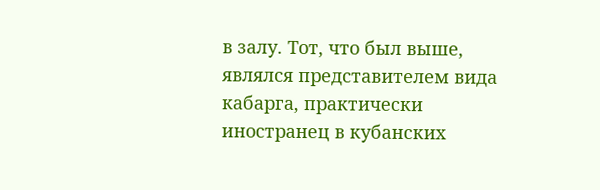в залу. Тот, что был выше, являлся представителем вида кабарга, практически иностранец в кубанских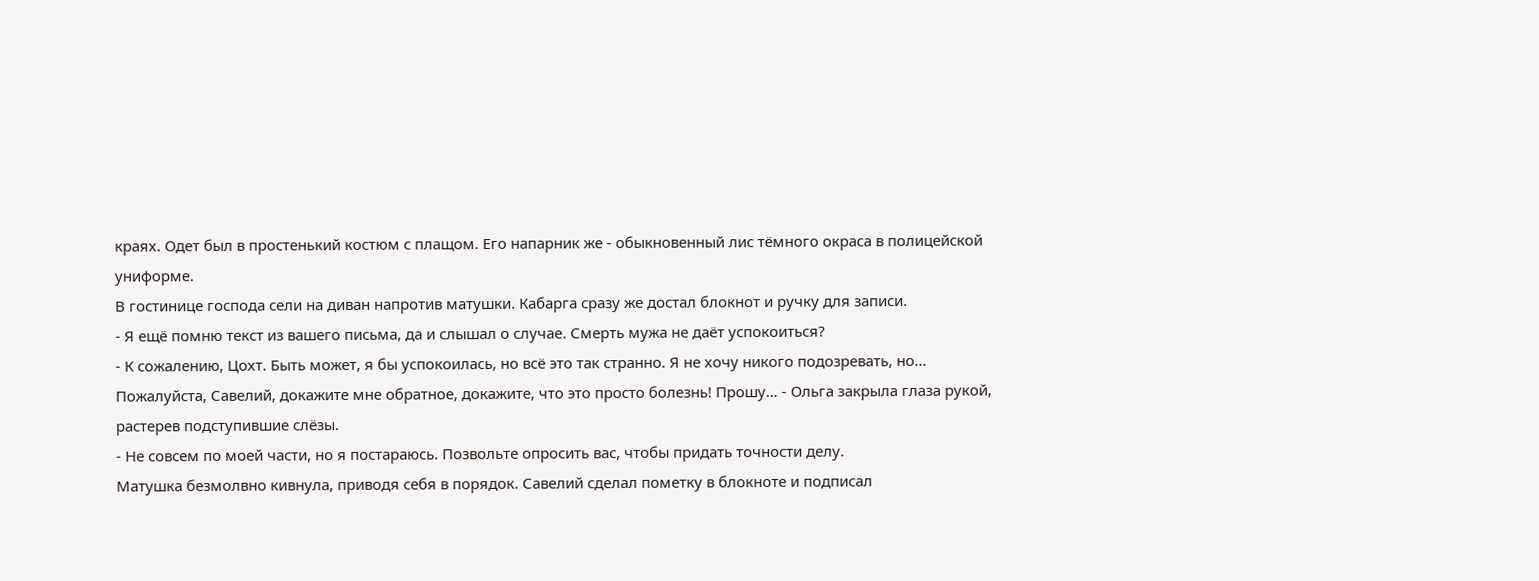краях. Одет был в простенький костюм с плащом. Его напарник же - обыкновенный лис тёмного окраса в полицейской униформе.
В гостинице господа сели на диван напротив матушки. Кабарга сразу же достал блокнот и ручку для записи.
- Я ещё помню текст из вашего письма, да и слышал о случае. Смерть мужа не даёт успокоиться?
- К сожалению, Цохт. Быть может, я бы успокоилась, но всё это так странно. Я не хочу никого подозревать, но… Пожалуйста, Савелий, докажите мне обратное, докажите, что это просто болезнь! Прошу… - Ольга закрыла глаза рукой, растерев подступившие слёзы.
- Не совсем по моей части, но я постараюсь. Позвольте опросить вас, чтобы придать точности делу.
Матушка безмолвно кивнула, приводя себя в порядок. Савелий сделал пометку в блокноте и подписал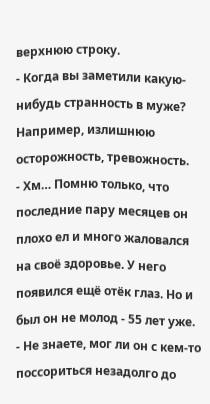верхнюю строку.
- Когда вы заметили какую-нибудь странность в муже? Например, излишнюю осторожность, тревожность.
- Хм… Помню только, что последние пару месяцев он плохо ел и много жаловался на своё здоровье. У него появился ещё отёк глаз. Но и был он не молод - 55 лет уже.
- Не знаете, мог ли он с кем-то поссориться незадолго до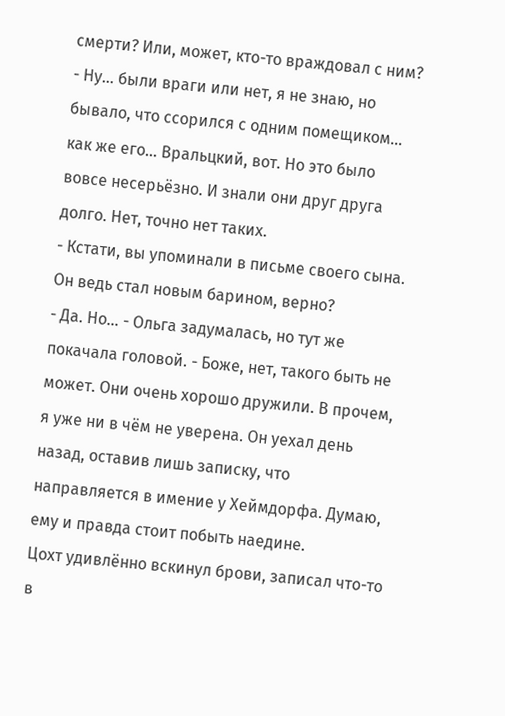смерти? Или, может, кто-то враждовал с ним?
- Ну… были враги или нет, я не знаю, но бывало, что ссорился с одним помещиком… как же его… Вральцкий, вот. Но это было вовсе несерьёзно. И знали они друг друга долго. Нет, точно нет таких.
- Кстати, вы упоминали в письме своего сына. Он ведь стал новым барином, верно?
- Да. Но… - Ольга задумалась, но тут же покачала головой. - Боже, нет, такого быть не может. Они очень хорошо дружили. В прочем, я уже ни в чём не уверена. Он уехал день назад, оставив лишь записку, что направляется в имение у Хеймдорфа. Думаю, ему и правда стоит побыть наедине.
Цохт удивлённо вскинул брови, записал что-то в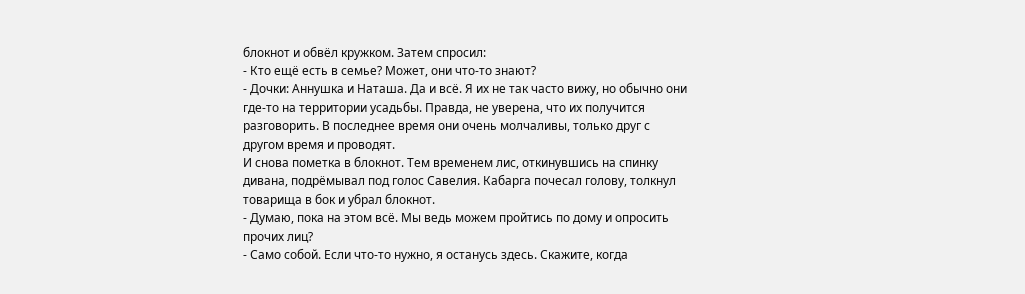блокнот и обвёл кружком. Затем спросил:
- Кто ещё есть в семье? Может, они что-то знают?
- Дочки: Аннушка и Наташа. Да и всё. Я их не так часто вижу, но обычно они где-то на территории усадьбы. Правда, не уверена, что их получится разговорить. В последнее время они очень молчаливы, только друг с другом время и проводят.
И снова пометка в блокнот. Тем временем лис, откинувшись на спинку дивана, подрёмывал под голос Савелия. Кабарга почесал голову, толкнул товарища в бок и убрал блокнот.
- Думаю, пока на этом всё. Мы ведь можем пройтись по дому и опросить прочих лиц?
- Само собой. Если что-то нужно, я останусь здесь. Скажите, когда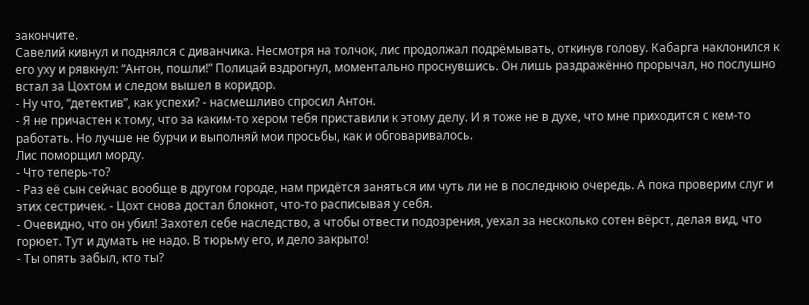закончите.
Савелий кивнул и поднялся с диванчика. Несмотря на толчок, лис продолжал подрёмывать, откинув голову. Кабарга наклонился к его уху и рявкнул: “Антон, пошли!” Полицай вздрогнул, моментально проснувшись. Он лишь раздражённо прорычал, но послушно встал за Цохтом и следом вышел в коридор.
- Ну что, “детектив”, как успехи? - насмешливо спросил Антон.
- Я не причастен к тому, что за каким-то хером тебя приставили к этому делу. И я тоже не в духе, что мне приходится с кем-то работать. Но лучше не бурчи и выполняй мои просьбы, как и обговаривалось.
Лис поморщил морду.
- Что теперь-то?
- Раз её сын сейчас вообще в другом городе, нам придётся заняться им чуть ли не в последнюю очередь. А пока проверим слуг и этих сестричек. - Цохт снова достал блокнот, что-то расписывая у себя.
- Очевидно, что он убил! Захотел себе наследство, а чтобы отвести подозрения, уехал за несколько сотен вёрст, делая вид, что горюет. Тут и думать не надо. В тюрьму его, и дело закрыто!
- Ты опять забыл, кто ты?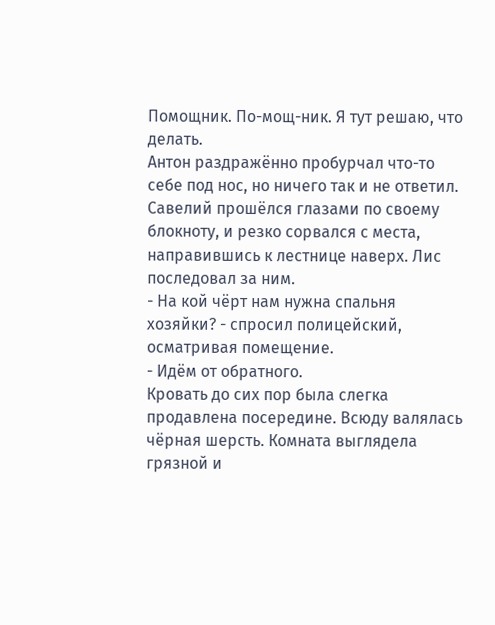Помощник. По-мощ-ник. Я тут решаю, что делать.
Антон раздражённо пробурчал что-то себе под нос, но ничего так и не ответил. Савелий прошёлся глазами по своему блокноту, и резко сорвался с места, направившись к лестнице наверх. Лис последовал за ним.
- На кой чёрт нам нужна спальня хозяйки? - спросил полицейский, осматривая помещение.
- Идём от обратного.
Кровать до сих пор была слегка продавлена посередине. Всюду валялась чёрная шерсть. Комната выглядела грязной и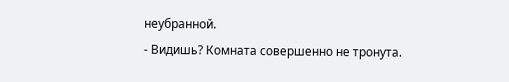неубранной.
- Видишь? Комната совершенно не тронута.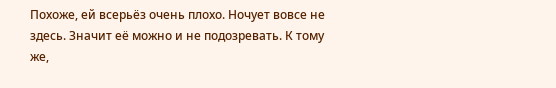Похоже, ей всерьёз очень плохо. Ночует вовсе не здесь. Значит её можно и не подозревать. К тому же,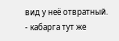вид у неё отвратный. - кабарга тут же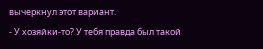вычеркнул этот вариант.
- У хозяйки-то? У тебя правда был такой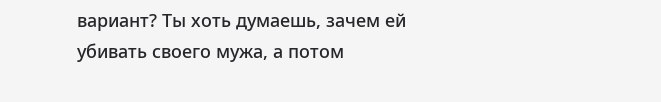вариант? Ты хоть думаешь, зачем ей убивать своего мужа, а потом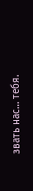звать нас… тебя.